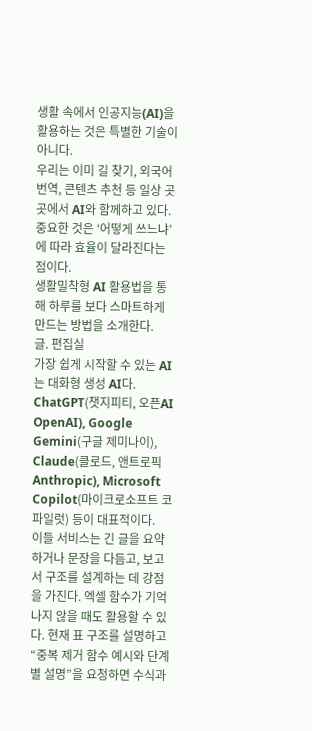생활 속에서 인공지능(AI)을 활용하는 것은 특별한 기술이 아니다.
우리는 이미 길 찾기, 외국어 번역, 콘텐츠 추천 등 일상 곳곳에서 AI와 함께하고 있다.
중요한 것은 ‘어떻게 쓰느냐’에 따라 효율이 달라진다는 점이다.
생활밀착형 AI 활용법을 통해 하루를 보다 스마트하게 만드는 방법을 소개한다.
글. 편집실
가장 쉽게 시작할 수 있는 AI는 대화형 생성 AI다. ChatGPT(챗지피티, 오픈AI OpenAI), Google Gemini(구글 제미나이), Claude(클로드, 앤트로픽 Anthropic), Microsoft Copilot(마이크로소프트 코파일럿) 등이 대표적이다.
이들 서비스는 긴 글을 요약하거나 문장을 다듬고, 보고서 구조를 설계하는 데 강점을 가진다. 엑셀 함수가 기억나지 않을 때도 활용할 수 있다. 현재 표 구조를 설명하고 “중복 제거 함수 예시와 단계별 설명”을 요청하면 수식과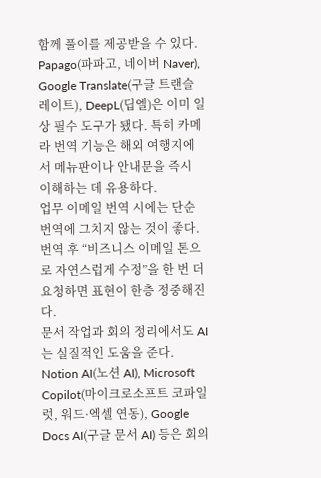함께 풀이를 제공받을 수 있다.
Papago(파파고, 네이버 Naver), Google Translate(구글 트랜슬레이트), DeepL(딥엘)은 이미 일상 필수 도구가 됐다. 특히 카메라 번역 기능은 해외 여행지에서 메뉴판이나 안내문을 즉시 이해하는 데 유용하다.
업무 이메일 번역 시에는 단순 번역에 그치지 않는 것이 좋다. 번역 후 “비즈니스 이메일 톤으로 자연스럽게 수정”을 한 번 더 요청하면 표현이 한층 정중해진다.
문서 작업과 회의 정리에서도 AI는 실질적인 도움을 준다. Notion AI(노션 AI), Microsoft Copilot(마이크로소프트 코파일럿, 워드·엑셀 연동), Google Docs AI(구글 문서 AI) 등은 회의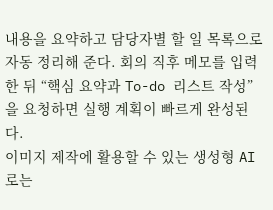내용을 요약하고 담당자별 할 일 목록으로 자동 정리해 준다. 회의 직후 메모를 입력한 뒤 “핵심 요약과 To-do 리스트 작성”을 요청하면 실행 계획이 빠르게 완성된다.
이미지 제작에 활용할 수 있는 생성형 AI로는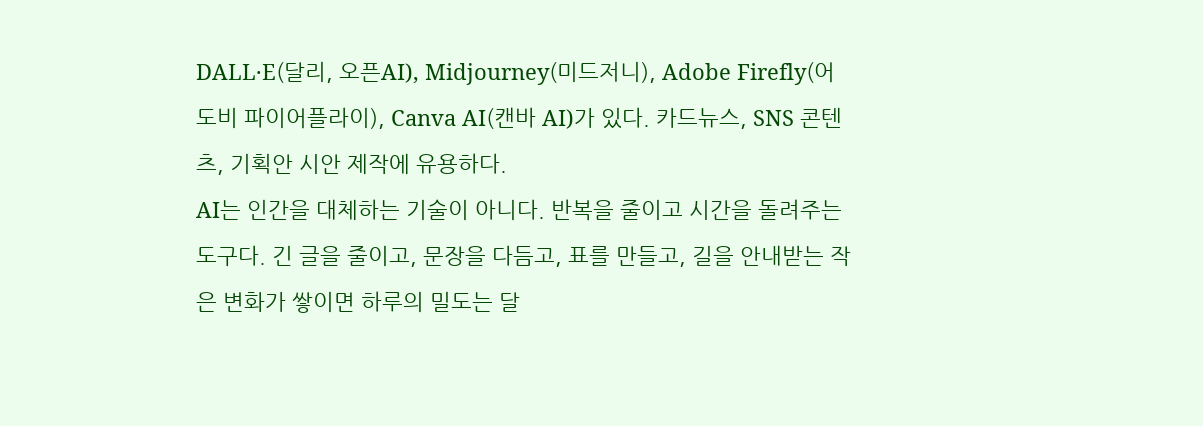DALL·E(달리, 오픈AI), Midjourney(미드저니), Adobe Firefly(어도비 파이어플라이), Canva AI(캔바 AI)가 있다. 카드뉴스, SNS 콘텐츠, 기획안 시안 제작에 유용하다.
AI는 인간을 대체하는 기술이 아니다. 반복을 줄이고 시간을 돌려주는 도구다. 긴 글을 줄이고, 문장을 다듬고, 표를 만들고, 길을 안내받는 작은 변화가 쌓이면 하루의 밀도는 달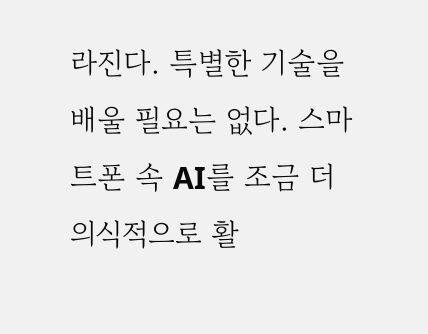라진다. 특별한 기술을 배울 필요는 없다. 스마트폰 속 AI를 조금 더 의식적으로 활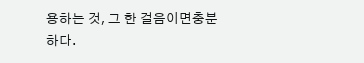용하는 것, 그 한 걸음이면충분하다.